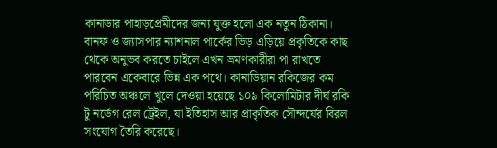কানাডার পাহাড়প্রেমীদের জন্য যুক্ত হলো এক নতুন ঠিকানা। বানফ ও জ্যাসপার ন্যাশনাল পার্কের ভিড় এড়িয়ে প্রকৃতিকে কাছ থেকে অনুভব করতে চাইলে এখন ভ্রমণকারীরা পা রাখতে পারবেন একেবারে ভিন্ন এক পথে। কানাডিয়ান রকিজের কম পরিচিত অঞ্চলে খুলে দেওয়া হয়েছে ১০৯ কিলোমিটার দীর্ঘ রকি টু নর্ডেগ রেল ট্রেইল, যা ইতিহাস আর প্রাকৃতিক সৌন্দর্যের বিরল সংযোগ তৈরি করেছে।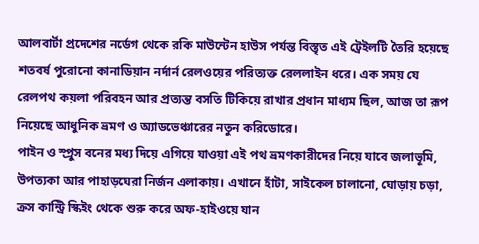আলবার্টা প্রদেশের নর্ডেগ থেকে রকি মাউন্টেন হাউস পর্যন্ত বিস্তৃত এই ট্রেইলটি তৈরি হয়েছে শতবর্ষ পুরোনো কানাডিয়ান নর্দার্ন রেলওয়ের পরিত্যক্ত রেললাইন ধরে। এক সময় যে রেলপথ কয়লা পরিবহন আর প্রত্যন্ত বসতি টিকিয়ে রাখার প্রধান মাধ্যম ছিল, আজ তা রূপ নিয়েছে আধুনিক ভ্রমণ ও অ্যাডভেঞ্চারের নতুন করিডোরে।
পাইন ও স্প্রুস বনের মধ্য দিয়ে এগিয়ে যাওয়া এই পথ ভ্রমণকারীদের নিয়ে যাবে জলাভূমি, উপত্যকা আর পাহাড়ঘেরা নির্জন এলাকায়। এখানে হাঁটা, সাইকেল চালানো, ঘোড়ায় চড়া, ক্রস কান্ট্রি স্কিইং থেকে শুরু করে অফ-হাইওয়ে যান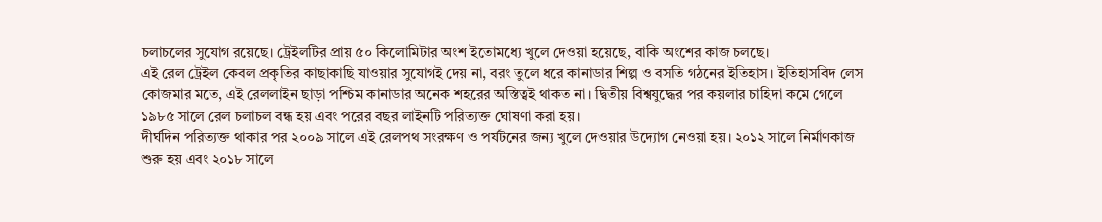চলাচলের সুযোগ রয়েছে। ট্রেইলটির প্রায় ৫০ কিলোমিটার অংশ ইতোমধ্যে খুলে দেওয়া হয়েছে, বাকি অংশের কাজ চলছে।
এই রেল ট্রেইল কেবল প্রকৃতির কাছাকাছি যাওয়ার সুযোগই দেয় না, বরং তুলে ধরে কানাডার শিল্প ও বসতি গঠনের ইতিহাস। ইতিহাসবিদ লেস কোজমার মতে, এই রেললাইন ছাড়া পশ্চিম কানাডার অনেক শহরের অস্তিত্বই থাকত না। দ্বিতীয় বিশ্বযুদ্ধের পর কয়লার চাহিদা কমে গেলে ১৯৮৫ সালে রেল চলাচল বন্ধ হয় এবং পরের বছর লাইনটি পরিত্যক্ত ঘোষণা করা হয়।
দীর্ঘদিন পরিত্যক্ত থাকার পর ২০০৯ সালে এই রেলপথ সংরক্ষণ ও পর্যটনের জন্য খুলে দেওয়ার উদ্যোগ নেওয়া হয়। ২০১২ সালে নির্মাণকাজ শুরু হয় এবং ২০১৮ সালে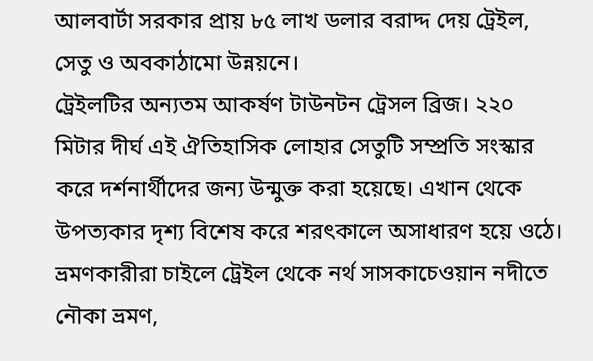আলবার্টা সরকার প্রায় ৮৫ লাখ ডলার বরাদ্দ দেয় ট্রেইল, সেতু ও অবকাঠামো উন্নয়নে।
ট্রেইলটির অন্যতম আকর্ষণ টাউনটন ট্রেসল ব্রিজ। ২২০ মিটার দীর্ঘ এই ঐতিহাসিক লোহার সেতুটি সম্প্রতি সংস্কার করে দর্শনার্থীদের জন্য উন্মুক্ত করা হয়েছে। এখান থেকে উপত্যকার দৃশ্য বিশেষ করে শরৎকালে অসাধারণ হয়ে ওঠে।
ভ্রমণকারীরা চাইলে ট্রেইল থেকে নর্থ সাসকাচেওয়ান নদীতে নৌকা ভ্রমণ,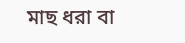মাছ ধরা বা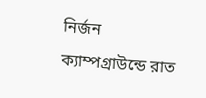নির্জন ক্যাম্পগ্রাউন্ডে রাত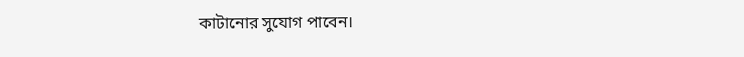কাটানোর সুযোগ পাবেন।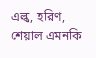এল্ক, হরিণ, শেয়াল এমনকি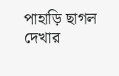পাহাড়ি ছাগল দেখার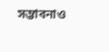সম্ভাবনাও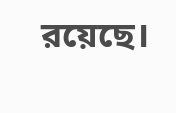রয়েছে।